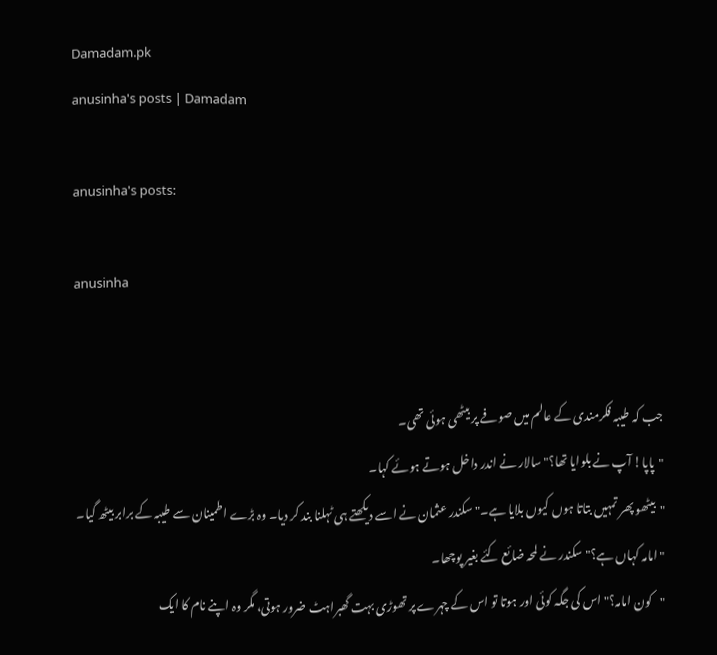Damadam.pk
anusinha's posts | Damadam

anusinha's posts:

anusinha


جب کہ طیبہ فکرمندی کے عالم میں صوفے پر بیٹھی ہوئی تھی۔
"پاپا! آپ نے بلوایا تھا؟" سالار نے اندر داخل ہوتے ہوئے کہا۔
"بیٹھو پھر تمہیں بتاتا ہوں کیوں بلایا ہے۔" سکندر عثمان نے اسے دیکھتے ہی ٹہلنا بند کر دیا۔ وہ بڑے اطمینان سے طیبہ کے برابر بیٹھ گیا۔
"امامہ کہاں ہے؟" سکندر نے لمحہ ضائع کئے بغیر پوچھا۔
"کون امامہ؟" اس کی جگہ کوئی اور ہوتا تو اس کے چہرے پر تھوڑی بہت گھبراہٹ ضرور ہوتی، مگر وہ اپنے نام کا ایک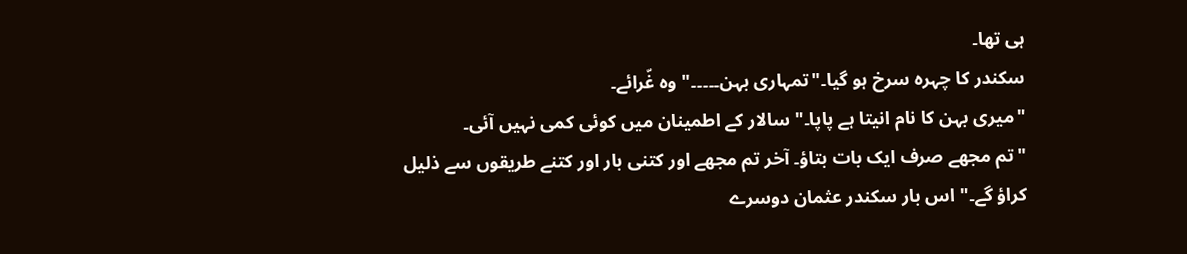ہی تھا۔
سکندر کا چہرہ سرخ ہو گیا۔"تمہاری بہن۔۔۔۔۔" وہ غّرائے۔
"میری بہن کا نام انیتا ہے پاپا۔" سالار کے اطمینان میں کوئی کمی نہیں آئی۔
"تم مجھے صرف ایک بات بتاؤ۔ آخر تم مجھے اور کتنی بار اور کتنے طریقوں سے ذلیل کراؤ گے۔" اس بار سکندر عثمان دوسرے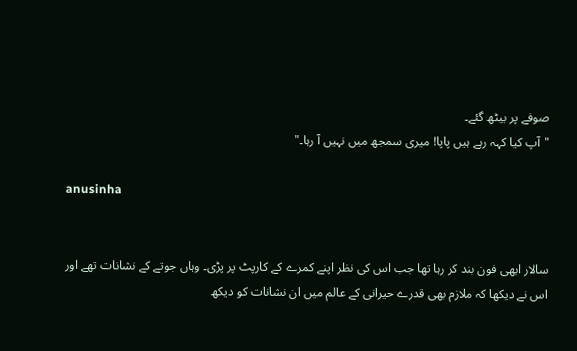صوفے پر بیٹھ گئے۔
"آپ کیا کہہ رہے ہیں پاپا! میری سمجھ میں نہیں آ رہا۔"

anusinha


سالار ابھی فون بند کر رہا تھا جب اس کی نظر اپنے کمرے کے کارپٹ پر پڑی۔ وہاں جوتے کے نشانات تھے اور اس نے دیکھا کہ ملازم بھی قدرے حیرانی کے عالم میں ان نشانات کو دیکھ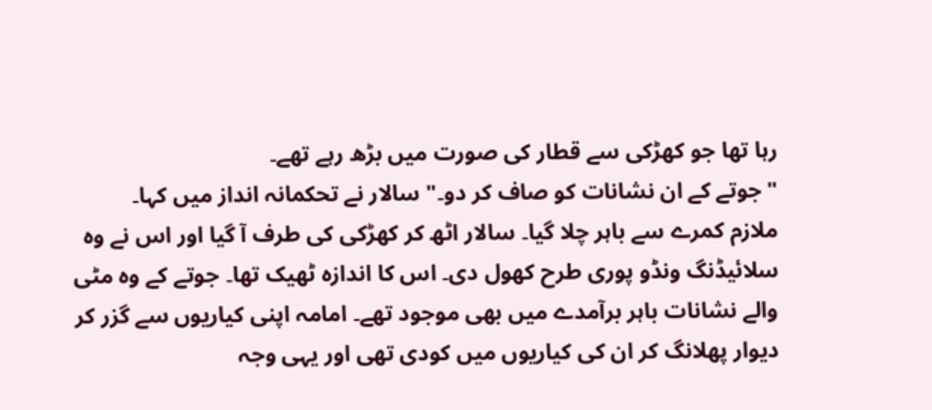رہا تھا جو کھڑکی سے قطار کی صورت میں بڑھ رہے تھے۔
"جوتے کے ان نشانات کو صاف کر دو۔" سالار نے تحکمانہ انداز میں کہا۔
ملازم کمرے سے باہر چلا گیا۔ سالار اٹھ کر کھڑکی کی طرف آ گیا اور اس نے وہ سلائیڈنگ ونڈو پوری طرح کھول دی۔ اس کا اندازہ ٹھیک تھا۔ جوتے کے وہ مٹی والے نشانات باہر برآمدے میں بھی موجود تھے۔ امامہ اپنی کیاریوں سے گزر کر دیوار پھلانگ کر ان کی کیاریوں میں کودی تھی اور یہی وجہ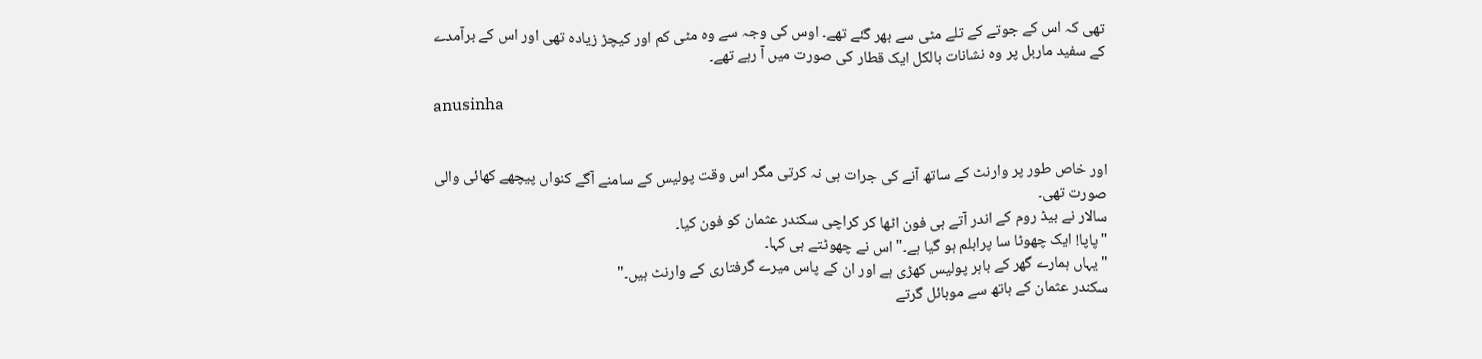تھی کہ اس کے جوتے کے تلے مٹی سے بھر گئے تھے۔ اوس کی وجہ سے وہ مٹی کم اور کیچڑ زیادہ تھی اور اس کے برآمدے کے سفید ماربل پر وہ نشانات بالکل ایک قطار کی صورت میں آ رہے تھے۔

anusinha


اور خاص طور پر وارنٹ کے ساتھ آنے کی جرات ہی نہ کرتی مگر اس وقت پولیس کے سامنے آگے کنواں پیچھے کھائی والی صورت تھی۔
سالار نے بیڈ روم کے اندر آتے ہی فون اٹھا کر کراچی سکندر عثمان کو فون کیا۔
"پاپا! ایک چھوٹا سا پرابلم ہو گیا ہے۔" اس نے چھوٹتے ہی کہا۔
"یہاں ہمارے گھر کے باہر پولیس کھڑی ہے اور ان کے پاس میرے گرفتاری کے وارنٹ ہیں۔"
سکندر عثمان کے ہاتھ سے موبائل گرتے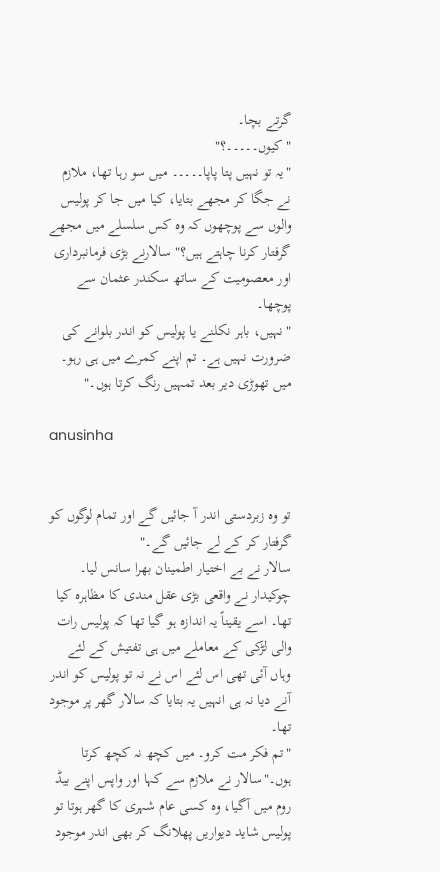گرتے بچا۔
"کیوں۔۔۔۔۔؟"
"یہ تو نہیں پتا پاپا۔۔۔۔۔ میں سو رہا تھا، ملازم نے جگا کر مجھے بتایا، کیا میں جا کر پولیس والوں سے پوچھوں کہ وہ کس سلسلے میں مجھے گرفتار کرنا چاہتے ہیں؟" سالارنے بڑی فرمانبرداری اور معصومیت کے ساتھ سکندر عثمان سے پوچھا۔
"نہیں، باہر نکلنے یا پولیس کو اندر بلوانے کی ضرورت نہیں ہے۔ تم اپنے کمرے میں ہی رہو۔ میں تھوڑی دیر بعد تمہیں رنگ کرتا ہوں۔"

anusinha


تو وہ زبردستی اندر آ جائیں گے اور تمام لوگوں کو گرفتار کر کے لے جائیں گے۔"
سالار نے بے اختیار اطمینان بھرا سانس لیا۔ چوکیدار نے واقعی بڑی عقل مندی کا مظاہرہ کیا تھا۔ اسے یقیناً یہ اندازہ ہو گیا تھا کہ پولیس رات والی لڑکی کے معاملے میں ہی تفتیش کے لئے وہاں آئی تھی اس لئے اس نے نہ تو پولیس کو اندر آنے دیا نہ ہی انہیں یہ بتایا کہ سالار گھر پر موجود تھا۔
"تم فکر مت کرو۔ میں کچھ نہ کچھ کرتا ہوں۔"سالار نے ملازم سے کہا اور واپس اپنے بیڈ روم میں آگیا، وہ کسی عام شہری کا گھر ہوتا تو پولیس شاید دیواریں پھلانگ کر بھی اندر موجود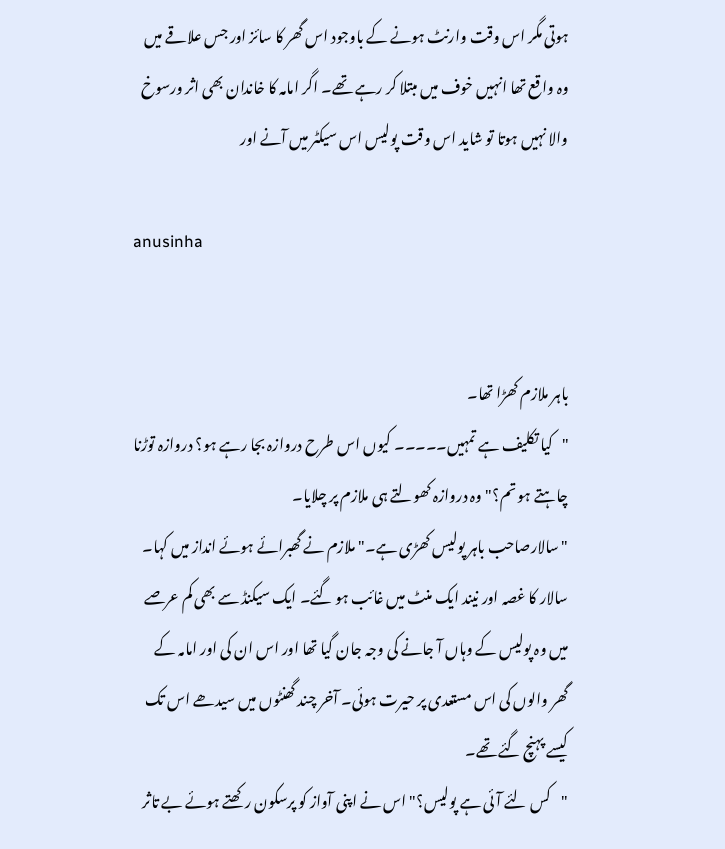ہوتی مگر اس وقت وارنٹ ہونے کے باوجود اس گھر کا سائز اور جس علاقے میں وہ واقع تھا انہیں خوف میں مبتلا کر رہے تھے۔ اگر امامہ کا خاندان بھی اثر ورسوخ والا نہیں ہوتا تو شاید اس وقت پولیس اس سیکٹر میں آنے اور

anusinha


باہر ملازم کھڑا تھا۔
"کیا تکلیف ہے تمہیں۔۔۔۔۔ کیوں اس طرح دروازہ بجا رہے ہو؟ دروازہ توڑنا چاہتے ہو تم؟" وہ دروازہ کھولتے ہی ملازم پر چلایا۔
"سالارصاحب باہر پولیس کھڑی ہے۔" ملازم نے گھبرائے ہوئے انداز میں کہا۔ سالار کا غصہ اور نیند ایک منٹ میں غائب ہو گئے۔ ایک سیکنڈ سے بھی کم عرصے میں وہ پولیس کے وہاں آ جانے کی وجہ جان گیا تھا اور اس ان کی اور امامہ کے گھر والوں کی اس مستعدی پر حیرت ہوئی۔ آخر چند گھنٹوں میں سیدھے اس تک کیسے پہنچ گئے تھے۔
"کس لئے آئی ہے پولیس؟" اس نے اپنی آواز کو پرسکون رکھتے ہوئے بے تاثر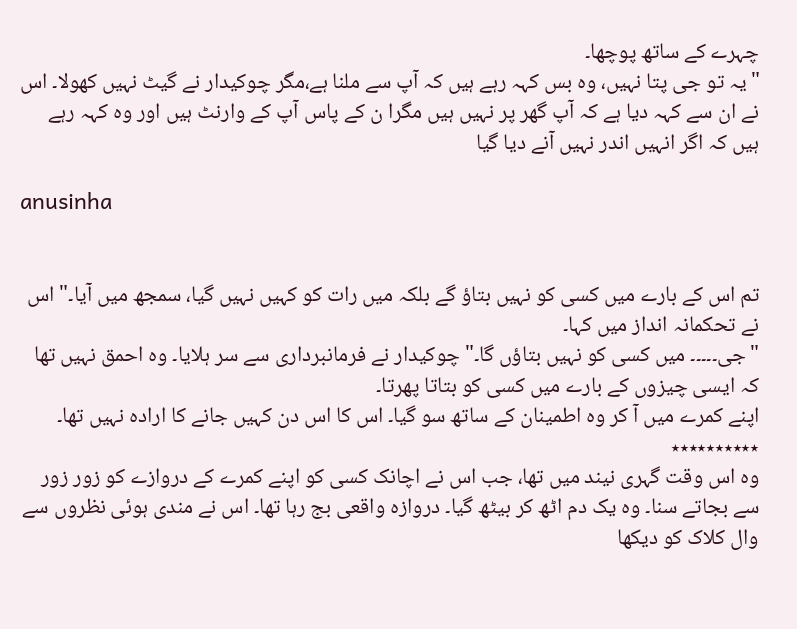چہرے کے ساتھ پوچھا۔
"یہ تو جی پتا نہیں، وہ بس کہہ رہے ہیں کہ آپ سے ملنا ہے،مگر چوکیدار نے گیٹ نہیں کھولا۔ اس نے ان سے کہہ دیا ہے کہ آپ گھر پر نہیں ہیں مگرا ن کے پاس آپ کے وارنٹ ہیں اور وہ کہہ رہے ہیں کہ اگر انہیں اندر نہیں آنے دیا گیا

anusinha


تم اس کے بارے میں کسی کو نہیں بتاؤ گے بلکہ میں رات کو کہیں نہیں گیا، سمجھ میں آیا۔" اس نے تحکمانہ انداز میں کہا۔
"جی۔۔۔۔۔ میں کسی کو نہیں بتاؤں گا۔" چوکیدار نے فرمانبرداری سے سر ہلایا۔ وہ احمق نہیں تھا کہ ایسی چیزوں کے بارے میں کسی کو بتاتا پھرتا۔
اپنے کمرے میں آ کر وہ اطمینان کے ساتھ سو گیا۔ اس کا اس دن کہیں جانے کا ارادہ نہیں تھا۔
٭٭٭٭٭٭٭٭٭٭
وہ اس وقت گہری نیند میں تھا، جب اس نے اچانک کسی کو اپنے کمرے کے دروازے کو زور زور سے بجاتے سنا۔ وہ یک دم اٹھ کر بیٹھ گیا۔ دروازہ واقعی بج رہا تھا۔ اس نے مندی ہوئی نظروں سے وال کلاک کو دیکھا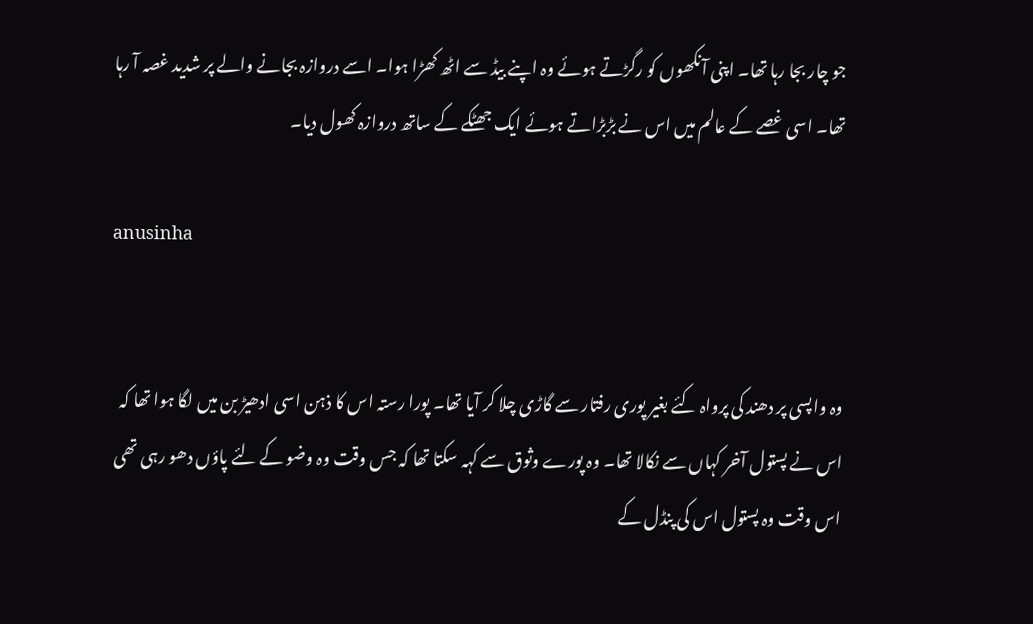جو چار بجا رہا تھا۔ اپنی آنکھوں کو رگڑتے ہوئے وہ اپنے بیڈ سے اٹھ کھڑا ہوا۔ اسے دروازہ بجانے والے پر شدید غصہ آ رہا تھا۔ اسی غصے کے عالم میں اس نے بڑبڑاتے ہوئے ایک جھٹکے کے ساتھ دروازہ کھول دیا۔

anusinha


وہ واپسی پر دھند کی پرواہ کئے بغیر پوری رفتار سے گاڑی چلا کر آیا تھا۔ پورا رستہ اس کا ذہن اسی ادھیڑ بن میں لگا ہوا تھا کہ اس نے پستول آخر کہاں سے نکالا تھا۔ وہ پورے وثوق سے کہہ سکتا تھا کہ جس وقت وہ وضو کے لئے پاؤں دھو رہی تھی اس وقت وہ پستول اس کی پنڈل کے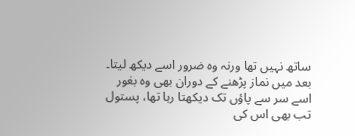ساتھ نہیں تھا ورنہ وہ ضرور اسے دیکھ لیتا۔ بعد میں نماز پڑھنے کے دوران بھی وہ بغور اسے سر سے پاؤں تک دیکھتا رہا تھا، پستول تب بھی اس کی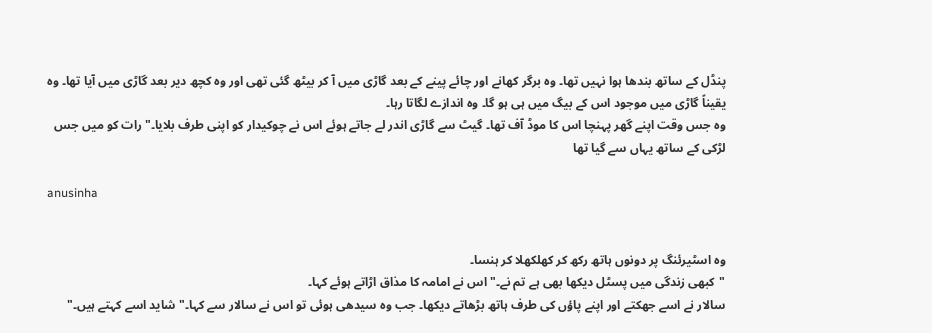پنڈل کے ساتھ بندھا ہوا نہیں تھا۔ وہ برگر کھانے اور چائے پینے کے بعد گاڑی میں آ کر بیٹھ گئی تھی اور وہ کچھ دیر بعد گاڑی میں آیا تھا۔ وہ یقیناً گاڑی میں موجود اس کے بیگ میں ہی ہو گا۔ وہ اندازے لگاتا رہا۔
وہ جس وقت اپنے گھر پہنچا اس کا موڈ آف تھا۔ گیٹ سے گاڑی اندر لے جاتے ہوئے اس نے چوکیدار کو اپنی طرف بلایا۔"رات کو میں جس لڑکی کے ساتھ یہاں سے گیا تھا

anusinha


وہ اسٹیرئنگ پر دونوں ہاتھ رکھ کر کھلکھلا کر ہنسا۔
"کبھی زندگی میں پسٹل دیکھا بھی ہے تم نے۔" اس نے امامہ کا مذاق اڑاتے ہوئے کہا۔
سالار نے اسے جھکتے اور اپنے پاؤں کی طرف ہاتھ بڑھاتے دیکھا۔ جب وہ سیدھی ہوئی تو اس نے سالار سے کہا۔" شاید اسے کہتے ہیں۔"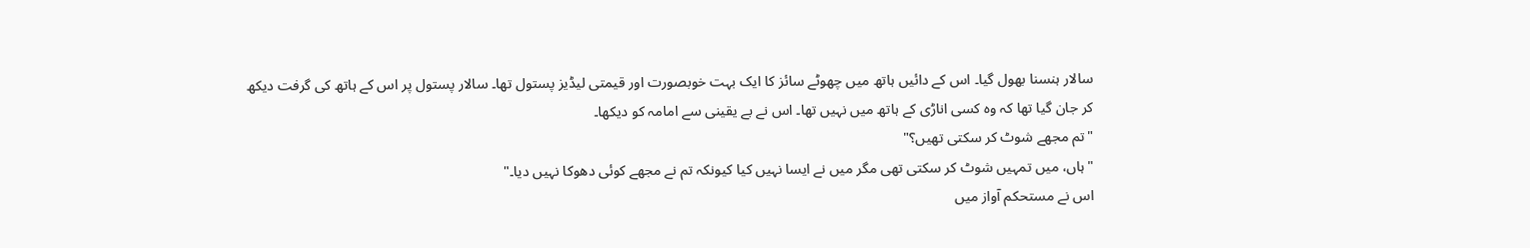سالار ہنسنا بھول گیا۔ اس کے دائیں ہاتھ میں چھوٹے سائز کا ایک بہت خوبصورت اور قیمتی لیڈیز پستول تھا۔ سالار پستول پر اس کے ہاتھ کی گرفت دیکھ کر جان گیا تھا کہ وہ کسی اناڑی کے ہاتھ میں نہیں تھا۔ اس نے بے یقینی سے امامہ کو دیکھا۔
"تم مجھے شوٹ کر سکتی تھیں؟"
"ہاں، میں تمہیں شوٹ کر سکتی تھی مگر میں نے ایسا نہیں کیا کیونکہ تم نے مجھے کوئی دھوکا نہیں دیا۔"
اس نے مستحکم آواز میں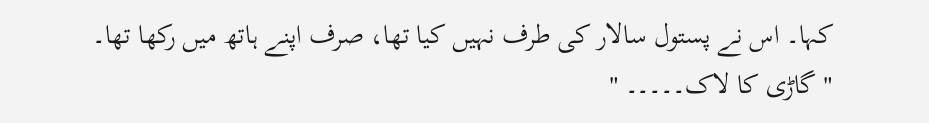کہا۔ اس نے پستول سالار کی طرف نہیں کیا تھا، صرف اپنے ہاتھ میں رکھا تھا۔
"گاڑی کا لاک۔۔۔۔۔ "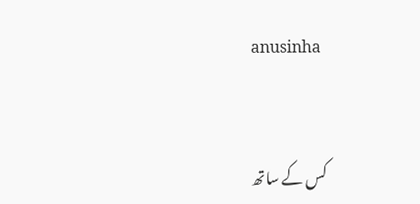anusinha


کس کے ساتھ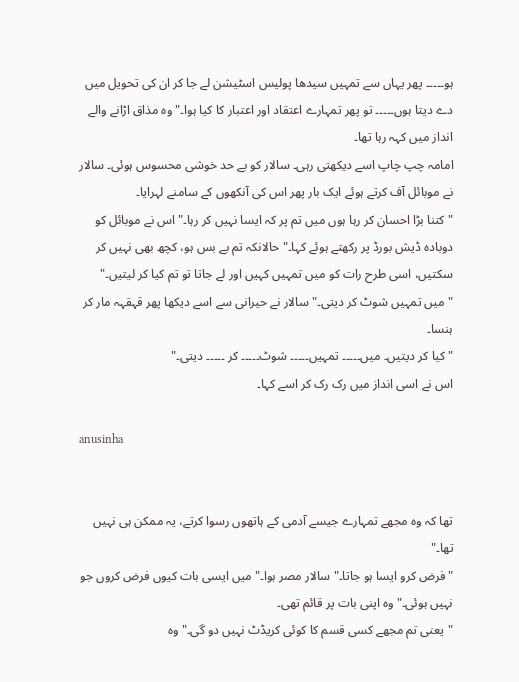ہو۔۔۔۔۔ پھر یہاں سے تمہیں سیدھا پولیس اسٹیشن لے جا کر ان کی تحویل میں دے دیتا ہوں۔۔۔۔۔ تو پھر تمہارے اعتقاد اور اعتبار کا کیا ہوا۔" وہ مذاق اڑانے والے انداز میں کہہ رہا تھا۔
امامہ چپ چاپ اسے دیکھتی رہی۔ سالار کو بے حد خوشی محسوس ہوئی۔ سالار نے موبائل آف کرتے ہوئے ایک بار پھر اس کی آنکھوں کے سامنے لہرایا۔
"کتنا بڑا احسان کر رہا ہوں میں تم پر کہ ایسا نہیں کر رہا۔" اس نے موبائل کو دوبادہ ڈیش بورڈ پر رکھتے ہوئے کہا۔" حالانکہ تم بے بس ہو، کچھ بھی نہیں کر سکتیں، اسی طرح رات کو میں تمہیں کہیں اور لے جاتا تو تم کیا کر لیتیں۔"
"میں تمہیں شوٹ کر دیتی۔" سالار نے حیرانی سے اسے دیکھا پھر قہقہہ مار کر ہنسا۔
"کیا کر دیتیں۔ میں۔۔۔۔۔ تمہیں۔۔۔۔۔ شوٹ۔۔۔۔۔ کر ۔۔۔۔۔ دیتی۔"
اس نے اسی انداز میں رک رک کر اسے کہا۔

anusinha


تھا کہ وہ مجھے تمہارے جیسے آدمی کے ہاتھوں رسوا کرتے، یہ ممکن ہی نہیں تھا۔"
"فرض کرو ایسا ہو جاتا۔" سالار مصر ہوا۔" میں ایسی بات کیوں فرض کروں جو نہیں ہوئی۔" وہ اپنی بات پر قائم تھی۔
"یعنی تم مجھے کسی قسم کا کوئی کریڈٹ نہیں دو گی۔" وہ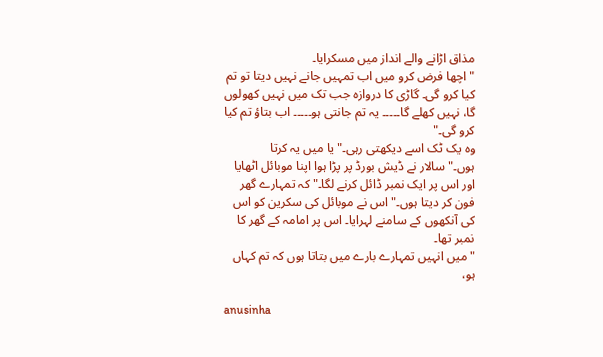مذاق اڑانے والے انداز میں مسکرایا۔
"اچھا فرض کرو میں اب تمہیں جانے نہیں دیتا تو تم کیا کرو گی۔ گاڑی کا دروازہ جب تک میں نہیں کھولوں گا، نہیں کھلے گا۔۔۔۔۔ یہ تم جانتی ہو۔۔۔۔۔ اب بتاؤ تم کیا کرو گی۔"
وہ یک ٹک اسے دیکھتی رہی۔" یا میں یہ کرتا ہوں۔"سالار نے ڈیش بورڈ پر پڑا ہوا اپنا موبائل اٹھایا اور اس پر ایک نمبر ڈائل کرنے لگا۔"کہ تمہارے گھر فون کر دیتا ہوں۔" اس نے موبائل کی سکرین کو اس کی آنکھوں کے سامنے لہرایا۔ اس پر امامہ کے گھر کا نمبر تھا۔
"میں انہیں تمہارے بارے میں بتاتا ہوں کہ تم کہاں ہو،

anusinha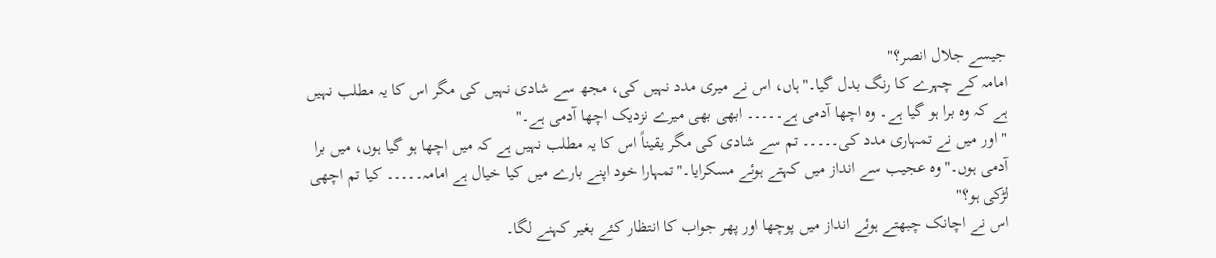جیسے جلال انصر؟"
امامہ کے چہرے کا رنگ بدل گیا۔"ہاں، اس نے میری مدد نہیں کی، مجھ سے شادی نہیں کی مگر اس کا یہ مطلب نہیں ہے کہ وہ برا ہو گیا ہے۔ وہ اچھا آدمی ہے۔۔۔۔۔ ابھی بھی میرے نزدیک اچھا آدمی ہے۔"
"اور میں نے تمہاری مدد کی۔۔۔۔۔ تم سے شادی کی مگر یقیناً اس کا یہ مطلب نہیں ہے کہ میں اچھا ہو گیا ہوں، میں برا آدمی ہوں۔" وہ عجیب سے انداز میں کہتے ہوئے مسکرایا۔"تمہارا خود اپنے بارے میں کیا خیال ہے امامہ۔۔۔۔۔ کیا تم اچھی لڑکی ہو؟"
اس نے اچانک چبھتے ہوئے انداز میں پوچھا اور پھر جواب کا انتظار کئے بغیر کہنے لگا۔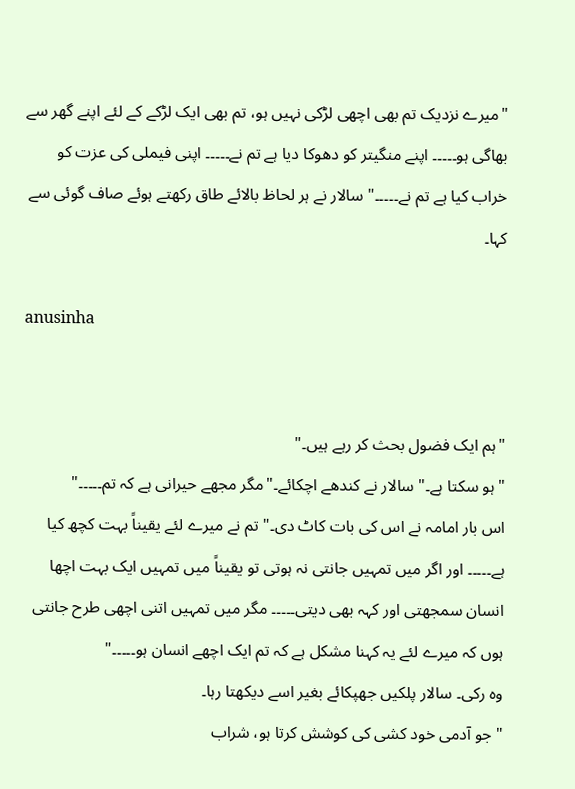"میرے نزدیک تم بھی اچھی لڑکی نہیں ہو، تم بھی ایک لڑکے کے لئے اپنے گھر سے بھاگی ہو۔۔۔۔۔ اپنے منگیتر کو دھوکا دیا ہے تم نے۔۔۔۔۔ اپنی فیملی کی عزت کو خراب کیا ہے تم نے۔۔۔۔۔" سالار نے ہر لحاظ بالائے طاق رکھتے ہوئے صاف گوئی سے کہا۔

anusinha


"ہم ایک فضول بحث کر رہے ہیں۔"
"ہو سکتا ہے۔" سالار نے کندھے اچکائے۔"مگر مجھے حیرانی ہے کہ تم۔۔۔۔۔"
اس بار امامہ نے اس کی بات کاٹ دی۔" تم نے میرے لئے یقیناً بہت کچھ کیا ہے۔۔۔۔۔ اور اگر میں تمہیں جانتی نہ ہوتی تو یقیناً میں تمہیں ایک بہت اچھا انسان سمجھتی اور کہہ بھی دیتی۔۔۔۔۔ مگر میں تمہیں اتنی اچھی طرح جانتی ہوں کہ میرے لئے یہ کہنا مشکل ہے کہ تم ایک اچھے انسان ہو۔۔۔۔۔"
وہ رکی۔ سالار پلکیں جھپکائے بغیر اسے دیکھتا رہا۔
"جو آدمی خود کشی کی کوشش کرتا ہو، شراب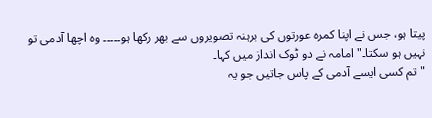پیتا ہو، جس نے اپنا کمرہ عورتوں کی برہنہ تصویروں سے بھر رکھا ہو۔۔۔۔۔ وہ اچھا آدمی تو نہیں ہو سکتا۔"امامہ نے دو ٹوک انداز میں کہا۔
"تم کسی ایسے آدمی کے پاس جاتیں جو یہ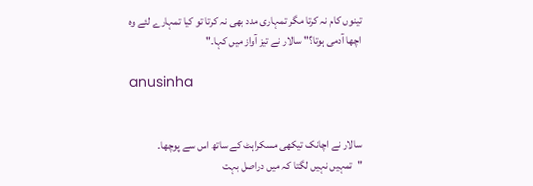تینوں کام نہ کرتا مگر تمہاری مدد بھی نہ کرتا تو کیا تمہارے لئے وہ اچھا آدمی ہوتا؟" سالار نے تیز آواز میں کہا۔"

anusinha


سالار نے اچانک تیکھی مسکراہٹ کے ساتھ اس سے پوچھا۔
"تمہیں نہیں لگتا کہ میں دراصل بہت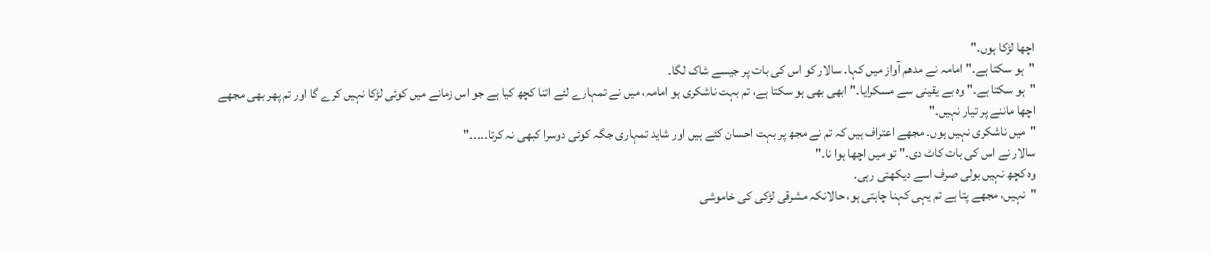اچھا لڑکا ہوں۔"
"ہو سکتا ہے۔" امامہ نے مدھم آواز میں کہا۔ سالار کو اس کی بات پر جیسے شاک لگا۔
"ہو سکتا ہے۔" وہ بے یقینی سے مسکرایا۔"ابھی بھی ہو سکتا ہے، تم بہت ناشکری ہو امامہ، میں نے تمہارے لئے اتنا کچھ کیا ہے جو اس زمانے میں کوئی لڑکا نہیں کرے گا اور تم پھر بھی مجھے اچھا ماننے پر تیار نہیں۔"
"میں ناشکری نہیں ہوں۔ مجھے اعتراف ہیں کہ تم نے مجھ پر بہت احسان کئے ہیں اور شاید تمہاری جگہ کوئی دوسرا کبھی نہ کرتا۔۔۔۔۔"
سالار نے اس کی بات کاٹ دی۔" تو میں اچھا ہوا نا۔"
وہ کچھ نہیں بولی صرف اسے دیکھتی رہی۔
"نہیں، مجھے پتا ہے تم یہی کہنا چاہتی ہو، حالانکہ مشرقی لڑکی کی خاموشی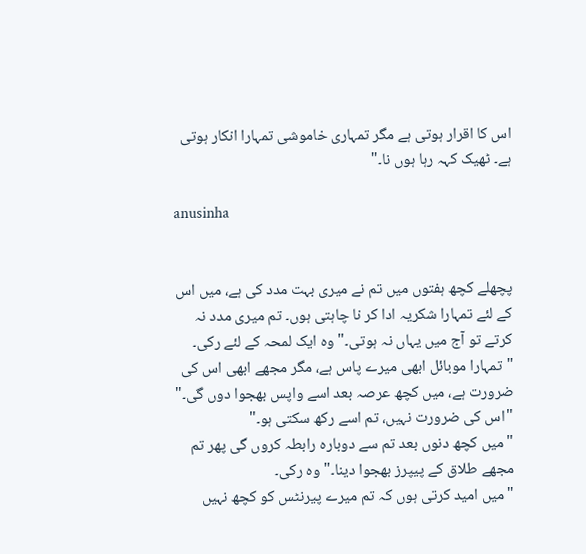اس کا اقرار ہوتی ہے مگر تمہاری خاموشی تمہارا انکار ہوتی ہے۔ ٹھیک کہہ رہا ہوں نا۔"

anusinha


پچھلے کچھ ہفتوں میں تم نے میری بہت مدد کی ہے، میں اس کے لئے تمہارا شکریہ ادا کر نا چاہتی ہوں۔ تم میری مدد نہ کرتے تو آج میں یہاں نہ ہوتی۔" وہ ایک لمحہ کے لئے رکی۔ "تمہارا موبائل ابھی میرے پاس ہے، مگر مجھے ابھی اس کی ضرورت ہے، میں کچھ عرصہ بعد اسے واپس بھجوا دوں گی۔"
"اس کی ضرورت نہیں، تم اسے رکھ سکتی ہو۔"
"میں کچھ دنوں بعد تم سے دوبارہ رابطہ کروں گی پھر تم مجھے طلاق کے پیپرز بھجوا دینا۔" وہ رکی۔
"میں امید کرتی ہوں کہ تم میرے پیرنٹس کو کچھ نہیں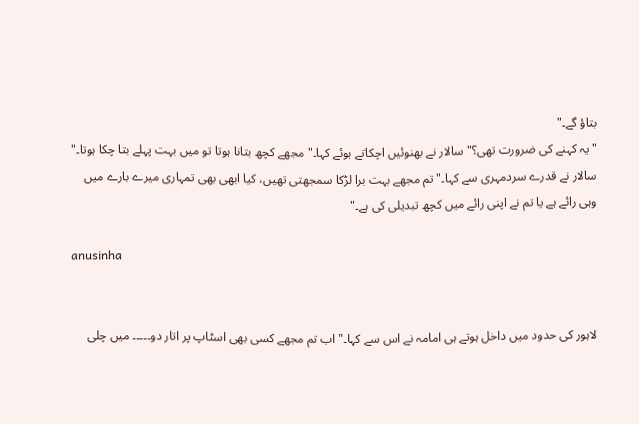بتاؤ گے۔"
"یہ کہنے کی ضرورت تھی؟" سالار نے بھنوئیں اچکاتے ہوئے کہا۔" مجھے کچھ بتانا ہوتا تو میں بہت پہلے بتا چکا ہوتا۔" سالار نے قدرے سردمہری سے کہا۔" تم مجھے بہت برا لڑکا سمجھتی تھیں، کیا ابھی بھی تمہاری میرے بارے میں وہی رائے ہے یا تم نے اپنی رائے میں کچھ تبدیلی کی ہے۔"

anusinha


لاہور کی حدود میں داخل ہوتے ہی امامہ نے اس سے کہا۔" اب تم مجھے کسی بھی اسٹاپ پر اتار دو۔۔۔۔۔ میں چلی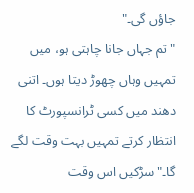جاؤں گی۔"
"تم جہاں جانا چاہتی ہو، میں تمہیں وہاں چھوڑ دیتا ہوں۔ اتنی دھند میں کسی ٹرانسپورٹ کا انتظار کرتے تمہیں بہت وقت لگے گا۔" سڑکیں اس وقت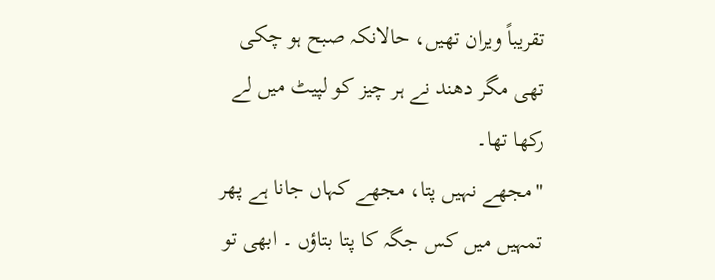تقریباً ویران تھیں، حالانکہ صبح ہو چکی تھی مگر دھند نے ہر چیز کو لپیٹ میں لے رکھا تھا۔
"مجھے نہیں پتا، مجھے کہاں جانا ہے پھر تمہیں میں کس جگہ کا پتا بتاؤں ۔ ابھی تو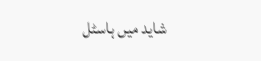شاید میں ہاسٹل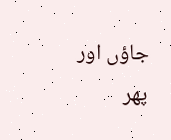جاؤں اور پھر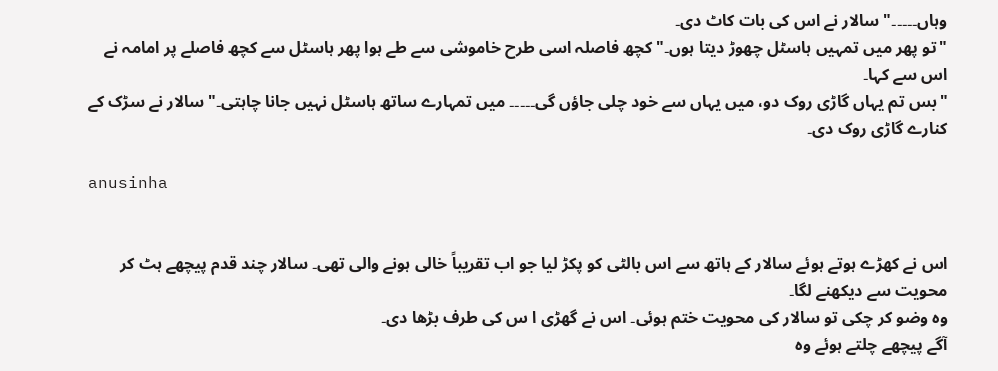وہاں۔۔۔۔۔" سالار نے اس کی بات کاٹ دی۔
"تو پھر میں تمہیں ہاسٹل چھوڑ دیتا ہوں۔" کچھ فاصلہ اسی طرح خاموشی سے طے ہوا پھر ہاسٹل سے کچھ فاصلے پر امامہ نے اس سے کہا۔
"بس تم یہاں گاڑی روک دو، میں یہاں سے خود چلی جاؤں گی۔۔۔۔۔ میں تمہارے ساتھ ہاسٹل نہیں جانا چاہتی۔" سالار نے سڑک کے کنارے گاڑی روک دی۔

anusinha


اس نے کھڑے ہوتے ہوئے سالار کے ہاتھ سے اس بالٹی کو پکڑ لیا جو اب تقریباً خالی ہونے والی تھی۔ سالار چند قدم پیچھے ہٹ کر محویت سے دیکھنے لگا۔
وہ وضو کر چکی تو سالار کی محویت ختم ہوئی۔ اس نے گھڑی ا س کی طرف بڑھا دی۔
آگے پیچھے چلتے ہوئے وہ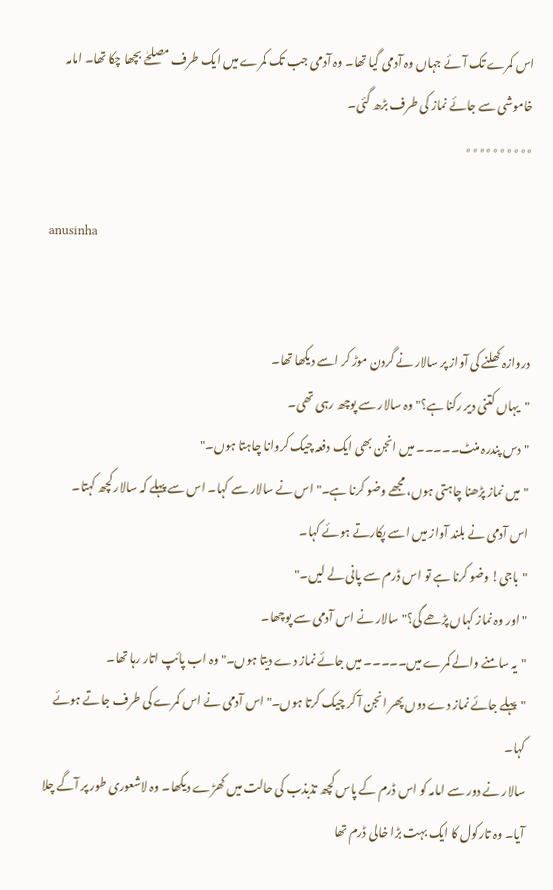اس کمرے تک آئے جہاں وہ آدمی گیا تھا۔ وہ آدمی جب تک کمرے میں ایک طرف مصلحٰے بچھا چکا تھا۔ امامہ خاموشی سے جائے نماز کی طرف بڑھ گئی۔
٭٭٭٭٭٭٭٭٭٭

anusinha


دروازہ کھلنے کی آواز پر سالار نے گردن موڑ کر اسے دیکھا تھا۔
"یہاں کتنی دیر رکنا ہے؟" وہ سالار سے پوچھ رہی تھی۔
"دس پندرہ منٹ۔۔۔۔۔ میں انجن بھی ایک دفعہ چیک کروانا چاہتا ہوں۔"
"میں نماز پڑھنا چاہتی ہوں، مجھے وضو کرنا ہے۔" اس نے سالار سے کہا۔ اس سے پہلے کہ سالار کچھ کہتا۔
اس آدمی نے بلند آواز میں اسے پکارتے ہوئے کہا۔
"باجی! وضو کرنا ہے تو اس ڈرم سے پانی لے لیں۔"
"اور وہ نماز کہاں پڑھے گی؟" سالار نے اس آدمی سے پوچھا۔
"یہ سامنے والے کمرے میں۔۔۔۔۔ میں جائے نماز دے دیتا ہوں۔" وہ اب پائپ اتار رہا تھا۔
"پہلے جائے نماز دے دوں پھر انجن آ کر چیک کرتا ہوں۔" اس آدمی نے اس کمرے کی طرف جاتے ہوئے کہا۔
سالار نے دور سے امامہ کو اس ڈرم کے پاس کچھ تذبذب کی حالت میں کھڑے دیکھا۔ وہ لاشعوری طور پر آگے چلا آیا۔ وہ تارکول کا ایک بہت بڑا خالی ڈرم تھا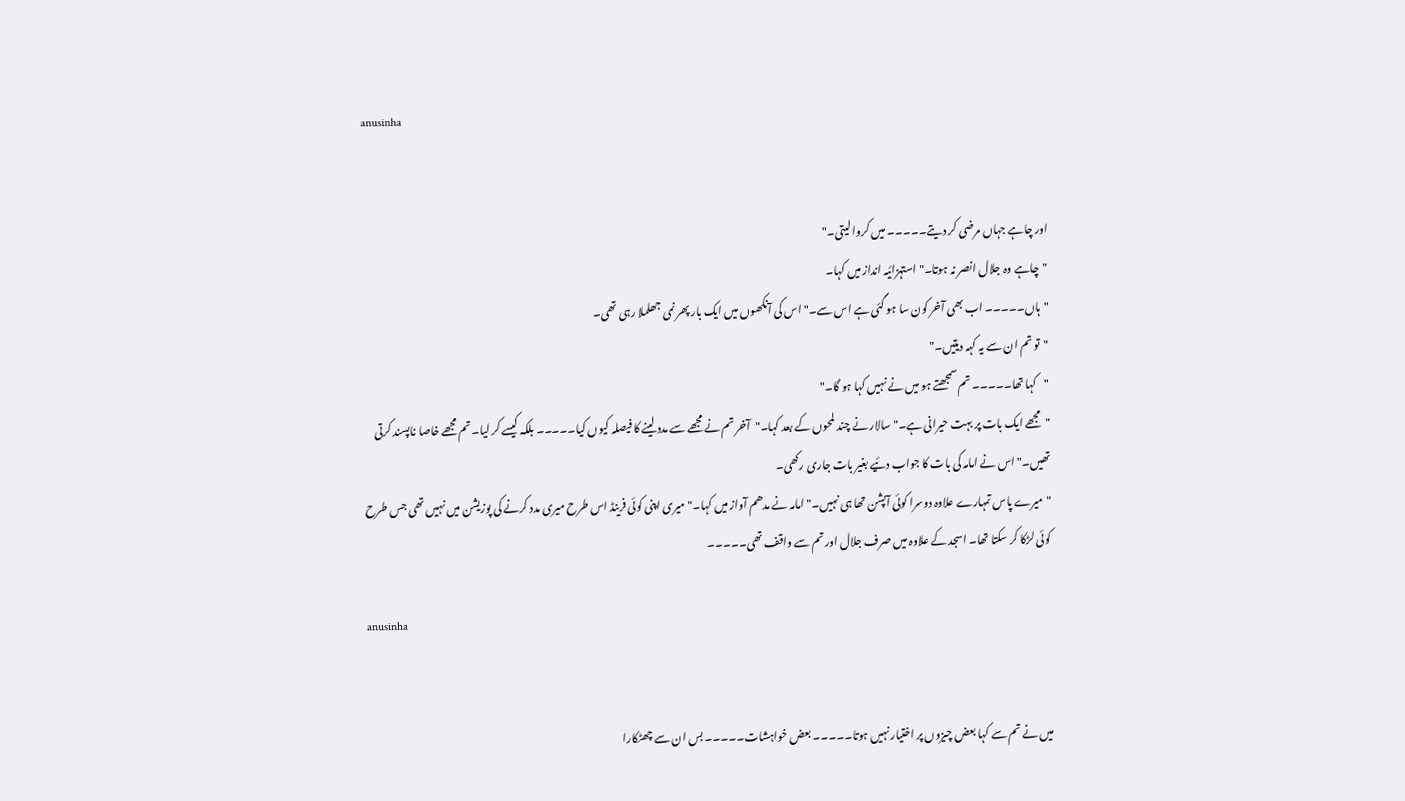anusinha


اور چاہے جہاں مرضی کر دیتے۔۔۔۔۔ میں کروا لیتی۔"
"چاہے وہ جلال انصر نہ ہوتا۔" استہزائیہ انداز میں کہا۔
"ہاں۔۔۔۔۔ اب بھی آخر کون سا ہو گئی ہے اس سے۔" اس کی آنکھوں میں ایک بار پھر نمی جھلملا رہی تھی۔
"تو تم ان سے یہ کہہ دیتیں۔"
"کہا تھا۔۔۔۔۔ تم سمجھتے ہو میں نے نہیں کہا ہو گا۔"
"مجھے ایک بات پر بہت حیرانی ہے۔" سالار نے چند لمحوں کے بعد کہا۔"آخر تم نے مجھے سے مدد لینے کا فیصلہ کیوں کیا۔۔۔۔۔ بلکہ کیسے کر لیا۔ تم مجھے خاصا ناپسند کرتی تھیں۔" اس نے امامہ کی بات کا جواب دئیے بغیر بات جاری رکھی۔
"میرے پاس تمہارے علاوہ دوسرا کوئی آپشن تھا ہی نہیں۔" امامہ نے مدھم آواز میں کہا۔" میری اپنی کوئی فرینڈ اس طرح میری مدد کرنے کی پوزیشن میں نہیں تھی جس طرح کوئی لڑکا کر سکتا تھا۔ اسجد کے علاوہ میں صرف جلال اور تم سے واقف تھی۔۔۔۔۔

anusinha


میں نے تم سے کہا بعض چیزوں پر اختیار نہیں ہوتا۔۔۔۔۔ بعض خواہشات۔۔۔۔۔ بس ان سے چھٹکارا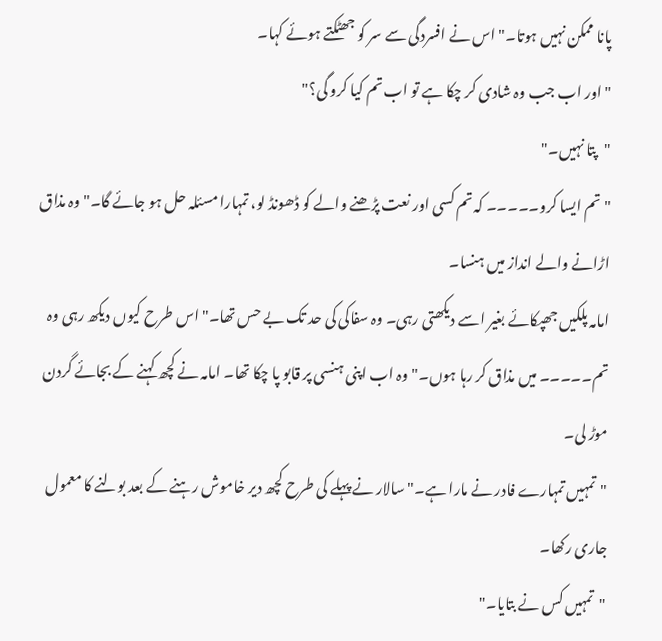پانا ممکن نہیں ہوتا۔" اس نے افسردگی سے سر کو جھٹکتے ہوئے کہا۔
"اور اب جب وہ شادی کر چکا ہے تو اب تم کیا کرو گی؟"
"پتا نہیں۔"
"تم ایسا کرو۔۔۔۔۔ کہ تم کسی اور نعت پڑھنے والے کو ڈھونڈ لو، تمہارا مسئلہ حل ہو جائے گا۔" وہ مذاق اڑانے والے انداز میں ہنسا۔
امامہ پلکیں جھپکائے بغیر اسے دیکھتی رہی۔ وہ سفاکی کی حد تک بے حس تھا۔" اس طرح کیوں دیکھ رہی وہ تم۔۔۔۔۔ میں مذاق کر رہا ہوں۔" وہ اب اپنی ہنسی پر قابو پا چکا تھا۔ امامہ نے کچھ کہنے کے بجائے گردن موڑ لی۔
"تمہیں تمہارے فادر نے مارا ہے۔" سالار نے پہلے کی طرح کچھ دیر خاموش رہنے کے بعد بولنے کا معمول جاری رکھا۔
"تمہیں کس نے بتایا۔"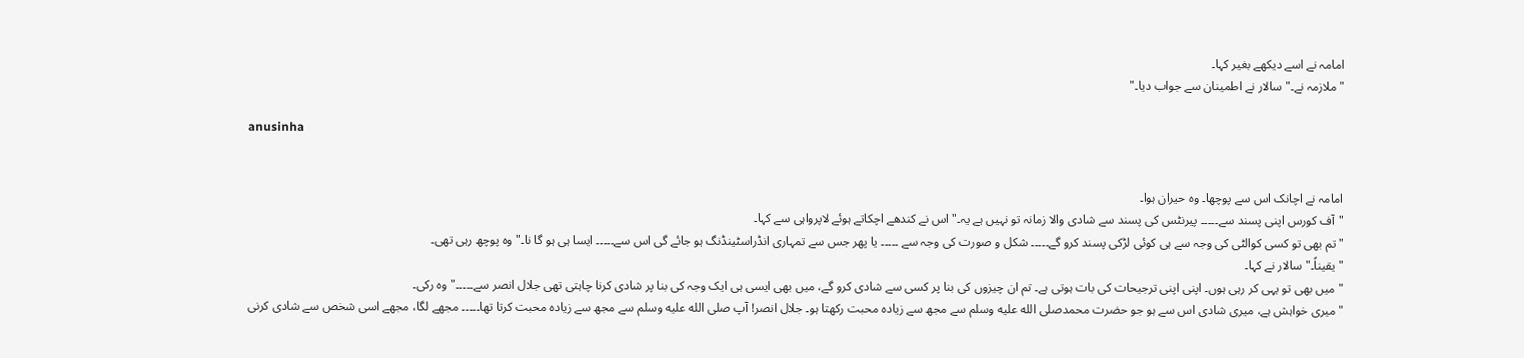امامہ نے اسے دیکھے بغیر کہا۔
"ملازمہ نے۔" سالار نے اطمینان سے جواب دیا۔"

anusinha


امامہ نے اچانک اس سے پوچھا۔ وہ حیران ہوا۔
"آف کورس اپنی پسند سے۔۔۔۔۔ پیرنٹس کی پسند سے شادی والا زمانہ تو نہیں ہے یہ۔" اس نے کندھے اچکاتے ہوئے لاپرواہی سے کہا۔
"تم بھی تو کسی کوالٹی کی وجہ سے ہی کوئی لڑکی پسند کرو گے۔۔۔۔۔ شکل و صورت کی وجہ سے ۔۔۔۔۔ یا پھر جس سے تمہاری انڈراسٹینڈنگ ہو جائے گی اس سے۔۔۔۔۔ ایسا ہی ہو گا نا۔" وہ پوچھ رہی تھی۔
"یقیناً۔" سالار نے کہا۔
"میں بھی تو یہی کر رہی ہوں۔ اپنی اپنی ترجیحات کی بات ہوتی ہے۔ تم ان چیزوں کی بنا پر کسی سے شادی کرو گے، میں بھی ایسی ہی ایک وجہ کی بنا پر شادی کرنا چاہتی تھی جلال انصر سے۔۔۔۔۔" وہ رکی۔
"میری خواہش ہے، میری شادی اس سے ہو جو حضرت محمدصلى الله عليه وسلم سے مجھ سے زیادہ محبت رکھتا ہو۔ جلال انصر! آپ صلى الله عليه وسلم سے مجھ سے زیادہ محبت کرتا تھا۔۔۔۔۔ مجھے لگا، مجھے اسی شخص سے شادی کرنی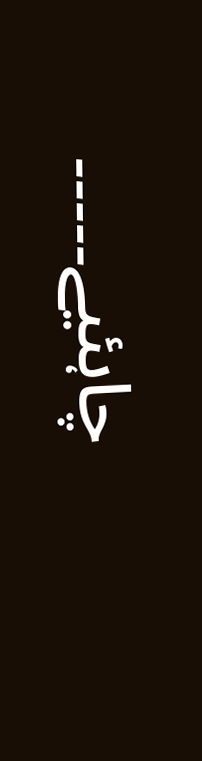چاہئیے۔۔۔۔۔